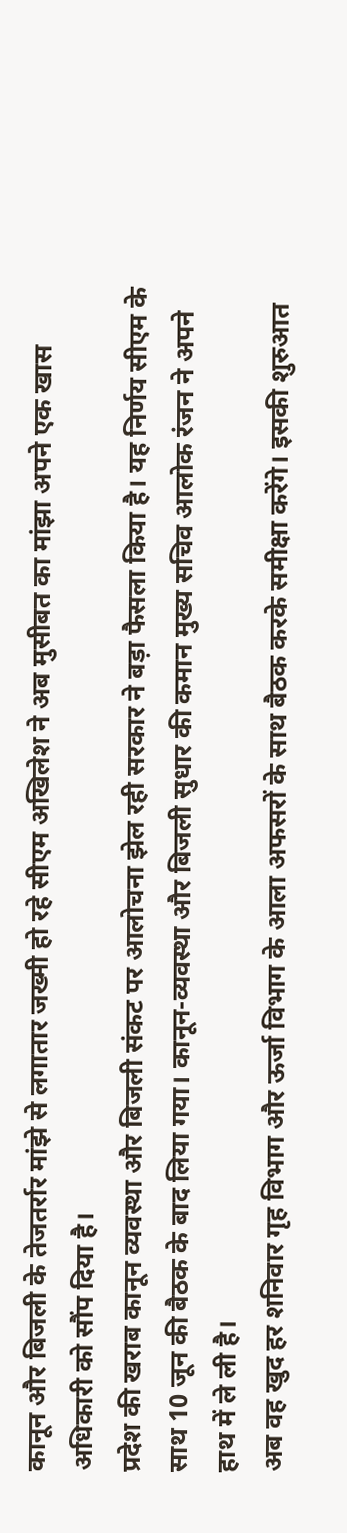कानून और बिजली के तेजतर्रार मांझे से लगातार जख्मी हो रहे सीएम अखिलेश ने अब मुसीबत का मांझा अपने एक खास अधिकारी को सौंप दिया है।
प्रदेश की खराब कानून व्यवस्था और बिजली संकट पर आलोचना झेल रही सरकार ने बड़ा फैसला किया है। यह निर्णय सीएम के साथ 10 जून की बैठक के बाद लिया गया। कानून-व्यवस्था और बिजली सुधार की कमान मुख्य सचिव आलोक रंजन ने अपने हाथ में ले ली है।
अब वह खुद हर शनिवार गृह विभाग और ऊर्जा विभाग के आला अफसरों के साथ बैठक करके समीक्षा करेंगे। इसकी शुरुआत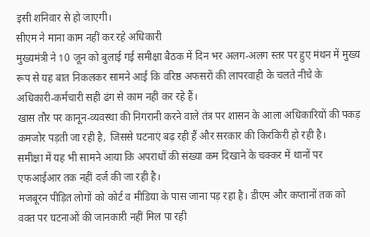इसी शनिवार से हो जाएगी।
सीएम ने माना काम नहीं कर रहे अधिकारी
मुख्यमंत्री ने 10 जून को बुलाई गई समीक्षा बैठक में दिन भर अलग-अलग स्तर पर हुए मंथन में मुख्य रूप से यह बात निकलकर सामने आई कि वरिष्ठ अफसरों की लापरवाही के चलते नीचे के अधिकारी-कर्मचारी सही ढंग से काम नहीं कर रहे हैं।
खास तौर पर कानून-व्यवस्था की निगरानी करने वाले तंत्र पर शासन के आला अधिकारियों की पकड़ कमजोर पड़ती जा रही है, जिससे घटनाएं बढ़ रही हैं और सरकार की किरकिरी हो रही है।
समीक्षा में यह भी सामने आया कि अपराधों की संख्या कम दिखाने के चक्कर में थानों पर एफआईआर तक नहीं दर्ज की जा रही है।
मजबूरन पीड़ित लोगों को कोर्ट व मीडिया के पास जाना पड़ रहा है। डीएम और कप्तानों तक को वक्त पर घटनाओं की जानकारी नहीं मिल पा रही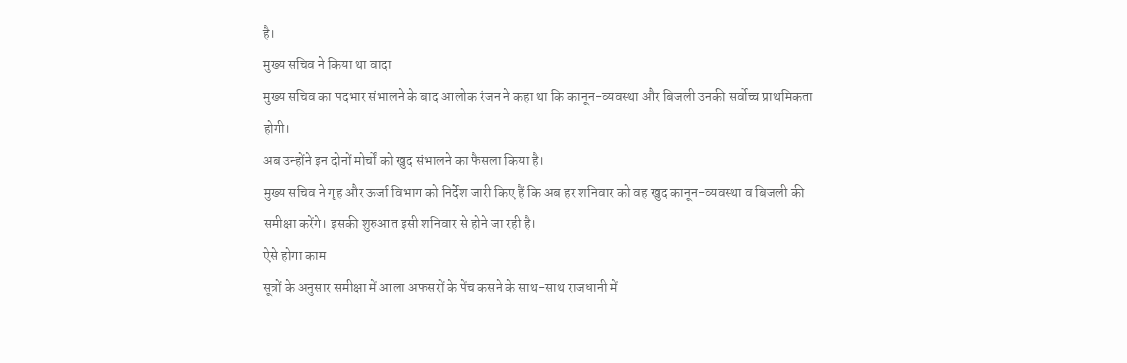है।
मुख्य सचिव ने किया था वादा
मुख्य सचिव का पदभार संभालने के बाद आलोक रंजन ने कहा था कि कानून-व्यवस्था और बिजली उनकी सर्वोच्च प्राथमिकता होगी।
अब उन्होंने इन दोनों मोर्चों को खुद संभालने का फैसला किया है।
मुख्य सचिव ने गृह और ऊर्जा विभाग को निर्देश जारी किए हैं कि अब हर शनिवार को वह खुद कानून-व्यवस्था व बिजली की समीक्षा करेंगे। इसकी शुरुआत इसी शनिवार से होने जा रही है।
ऐसे होगा काम
सूत्रों के अनुसार समीक्षा में आला अफसरों के पेंच कसने के साथ-साथ राजधानी में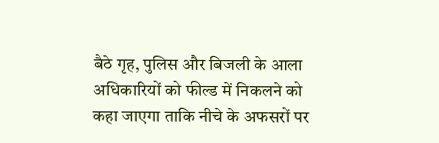बैठे गृह, पुलिस और बिजली के आला अधिकारियों को फील्ड में निकलने को कहा जाएगा ताकि नीचे के अफसरों पर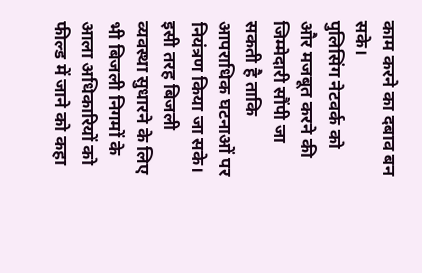काम करने का दबाव बन सके।
पुलिसिंग नेटवर्क को और मजबूत करने की जिम्मेदारी सौंपी जा सकती है ताकि आपराधिक घटनाओं पर नियंत्रण किया जा सके।
इसी तरह बिजली व्यवस्था सुधारने के लिए भी बिजली निगमों के आला अधिकारियों को फील्ड में जाने को कहा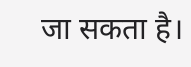जा सकता है।